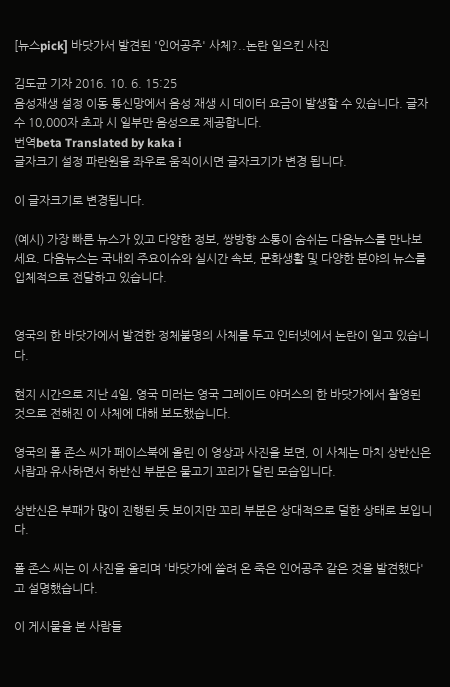[뉴스pick] 바닷가서 발견된 '인어공주' 사체?..논란 일으킨 사진

김도균 기자 2016. 10. 6. 15:25
음성재생 설정 이동 통신망에서 음성 재생 시 데이터 요금이 발생할 수 있습니다. 글자 수 10,000자 초과 시 일부만 음성으로 제공합니다.
번역beta Translated by kaka i
글자크기 설정 파란원을 좌우로 움직이시면 글자크기가 변경 됩니다.

이 글자크기로 변경됩니다.

(예시) 가장 빠른 뉴스가 있고 다양한 정보, 쌍방향 소통이 숨쉬는 다음뉴스를 만나보세요. 다음뉴스는 국내외 주요이슈와 실시간 속보, 문화생활 및 다양한 분야의 뉴스를 입체적으로 전달하고 있습니다.


영국의 한 바닷가에서 발견한 정체불명의 사체를 두고 인터넷에서 논란이 일고 있습니다.

현지 시간으로 지난 4일, 영국 미러는 영국 그레이드 야머스의 한 바닷가에서 촬영된 것으로 전해진 이 사체에 대해 보도했습니다.

영국의 폴 존스 씨가 페이스북에 올린 이 영상과 사진을 보면, 이 사체는 마치 상반신은 사람과 유사하면서 하반신 부분은 물고기 꼬리가 달린 모습입니다.

상반신은 부패가 많이 진행된 듯 보이지만 꼬리 부분은 상대적으로 덜한 상태로 보입니다.

폴 존스 씨는 이 사진을 올리며 '바닷가에 쓸려 온 죽은 인어공주 같은 것을 발견했다'고 설명했습니다.

이 게시물을 본 사람들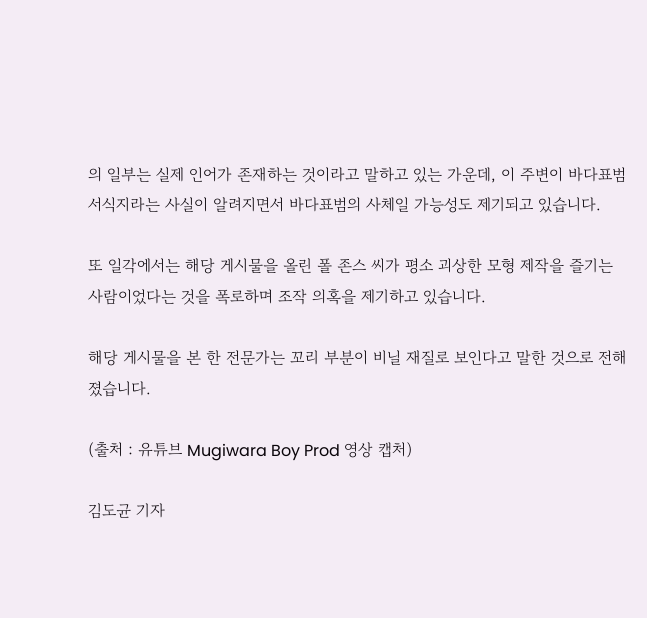의 일부는 실제 인어가 존재하는 것이라고 말하고 있는 가운데, 이 주변이 바다표범 서식지라는 사실이 알려지면서 바다표범의 사체일 가능성도 제기되고 있습니다.

또 일각에서는 해당 게시물을 올린 폴 존스 씨가 평소 괴상한 모형 제작을 즐기는 사람이었다는 것을 폭로하며 조작 의혹을 제기하고 있습니다.

해당 게시물을 본 한 전문가는 꼬리 부분이 비닐 재질로 보인다고 말한 것으로 전해졌습니다.

(출처 : 유튜브 Mugiwara Boy Prod 영상 캡처)

김도균 기자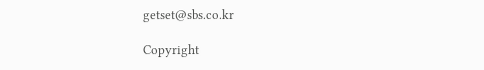getset@sbs.co.kr

Copyright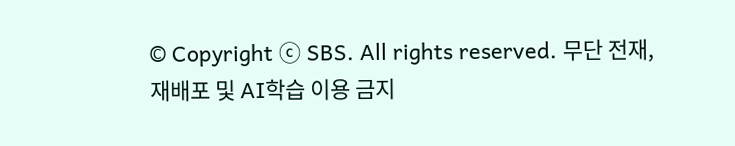© Copyright ⓒ SBS. All rights reserved. 무단 전재, 재배포 및 AI학습 이용 금지